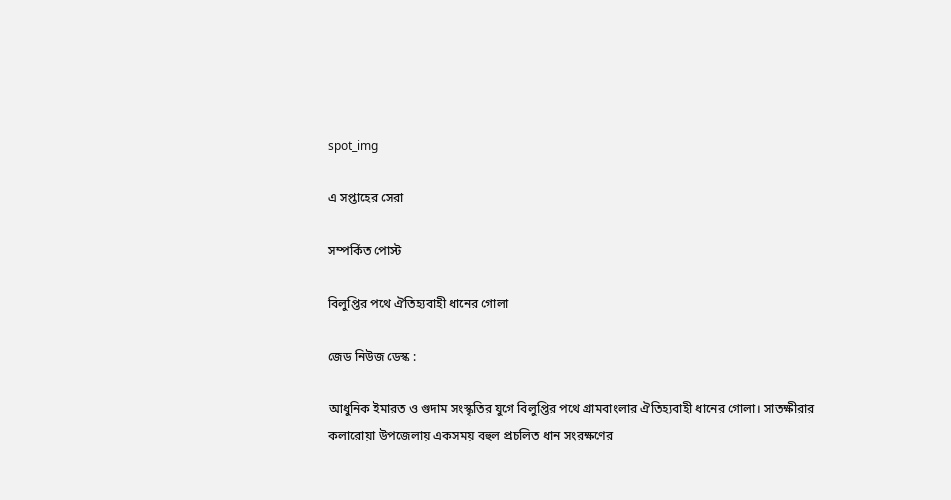spot_img

এ সপ্তাহের সেরা

সম্পর্কিত পোস্ট

বিলুপ্তির পথে ঐতিহ্যবাহী ধানের গোলা

জেড নিউজ ডেস্ক :

আধুনিক ইমারত ও গুদাম সংস্কৃতির যুগে বিলুপ্তির পথে গ্রামবাংলার ঐতিহ্যবাহী ধানের গোলা। সাতক্ষীরার কলারোয়া উপজেলায় একসময় বহুল প্রচলিত ধান সংরক্ষণের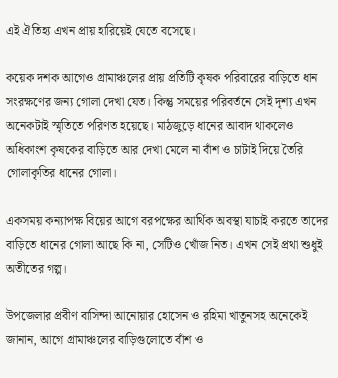এই ঐতিহ্য এখন প্রায় হারিয়েই যেতে বসেছে।

কয়েক দশক আগেও গ্রামাঞ্চলের প্রায় প্রতিটি কৃষক পরিবারের বাড়িতে ধান সংরক্ষণের জন্য গোলা দেখা যেত। কিন্তু সময়ের পরিবর্তনে সেই দৃশ্য এখন অনেকটাই স্মৃতিতে পরিণত হয়েছে। মাঠজুড়ে ধানের আবাদ থাকলেও অধিকাংশ কৃষকের বাড়িতে আর দেখা মেলে না বাঁশ ও চাটাই দিয়ে তৈরি গোলাকৃতির ধানের গোলা।

একসময় কন্যাপক্ষ বিয়ের আগে বরপক্ষের আর্থিক অবস্থা যাচাই করতে তাদের বাড়িতে ধানের গোলা আছে কি না, সেটিও খোঁজ নিত। এখন সেই প্রথা শুধুই অতীতের গল্প।

উপজেলার প্রবীণ বাসিন্দা আনোয়ার হোসেন ও রহিমা খাতুনসহ অনেকেই জানান, আগে গ্রামাঞ্চলের বাড়িগুলোতে বাঁশ ও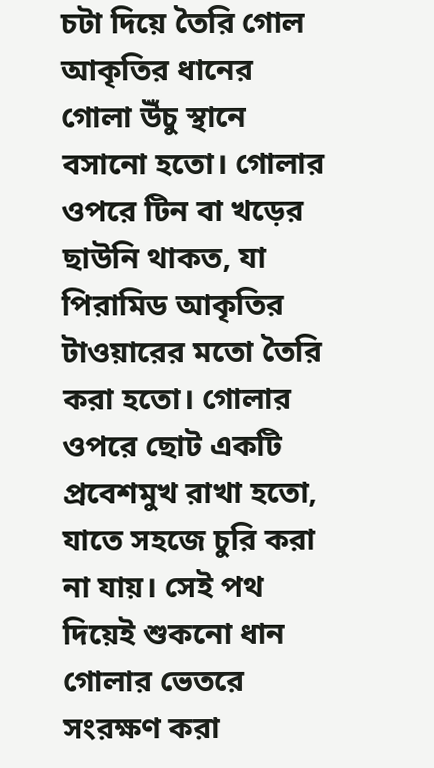চটা দিয়ে তৈরি গোল আকৃতির ধানের গোলা উঁচু স্থানে বসানো হতো। গোলার ওপরে টিন বা খড়ের ছাউনি থাকত, যা পিরামিড আকৃতির টাওয়ারের মতো তৈরি করা হতো। গোলার ওপরে ছোট একটি প্রবেশমুখ রাখা হতো, যাতে সহজে চুরি করা না যায়। সেই পথ দিয়েই শুকনো ধান গোলার ভেতরে সংরক্ষণ করা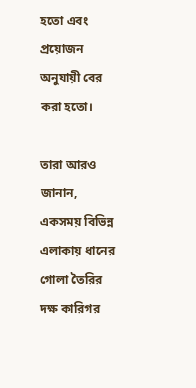হতো এবং প্রয়োজন অনুযায়ী বের করা হতো।

তারা আরও জানান, একসময় বিভিন্ন এলাকায় ধানের গোলা তৈরির দক্ষ কারিগর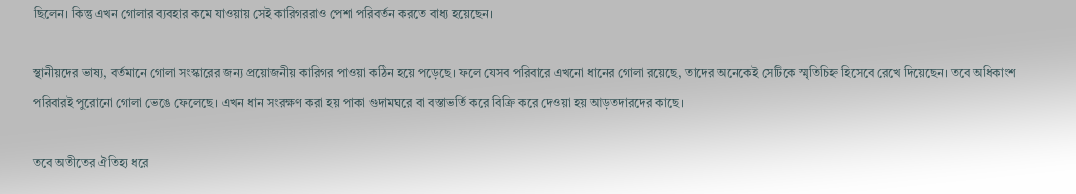ছিলেন। কিন্তু এখন গোলার ব্যবহার কমে যাওয়ায় সেই কারিগররাও পেশা পরিবর্তন করতে বাধ্য হয়েছেন।

স্থানীয়দের ভাষ্য, বর্তমানে গোলা সংস্কারের জন্য প্রয়োজনীয় কারিগর পাওয়া কঠিন হয়ে পড়েছে। ফলে যেসব পরিবারে এখনো ধানের গোলা রয়েছে, তাদের অনেকেই সেটিকে স্মৃতিচিহ্ন হিসেবে রেখে দিয়েছেন। তবে অধিকাংশ পরিবারই পুরোনো গোলা ভেঙে ফেলেছে। এখন ধান সংরক্ষণ করা হয় পাকা গুদামঘরে বা বস্তাভর্তি করে বিক্রি করে দেওয়া হয় আড়তদারদের কাছে।

তবে অতীতের ঐতিহ্য ধরে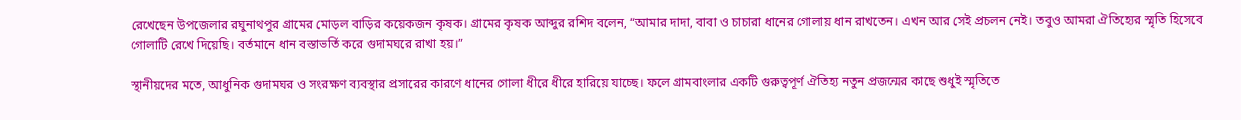রেখেছেন উপজেলার রঘুনাথপুর গ্রামের মোড়ল বাড়ির কয়েকজন কৃষক। গ্রামের কৃষক আব্দুর রশিদ বলেন, “আমার দাদা, বাবা ও চাচারা ধানের গোলায় ধান রাখতেন। এখন আর সেই প্রচলন নেই। তবুও আমরা ঐতিহ্যের স্মৃতি হিসেবে গোলাটি রেখে দিয়েছি। বর্তমানে ধান বস্তাভর্তি করে গুদামঘরে রাখা হয়।”

স্থানীয়দের মতে, আধুনিক গুদামঘর ও সংরক্ষণ ব্যবস্থার প্রসারের কারণে ধানের গোলা ধীরে ধীরে হারিয়ে যাচ্ছে। ফলে গ্রামবাংলার একটি গুরুত্বপূর্ণ ঐতিহ্য নতুন প্রজন্মের কাছে শুধুই স্মৃতিতে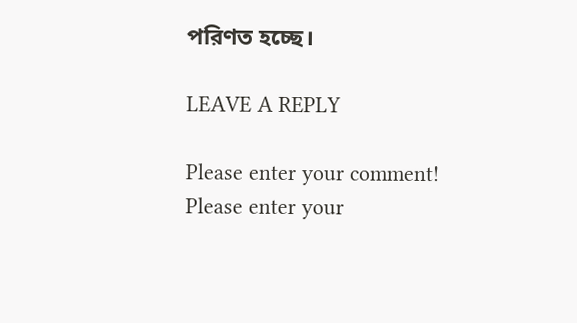পরিণত হচ্ছে।

LEAVE A REPLY

Please enter your comment!
Please enter your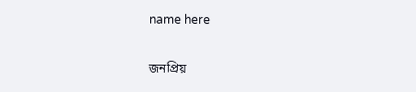name here

জনপ্রিয়